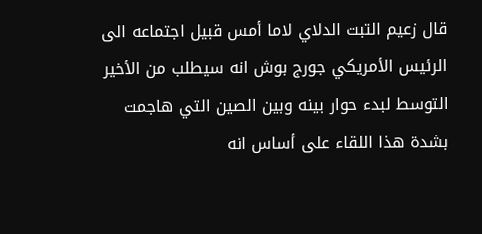قال زعيم التبت الدلاي لاما أمس قبيل اجتماعه الى الرئيس الأمريكي جورج بوش انه سيطلب من الأخير التوسط لبدء حوار بينه وبين الصين التي هاجمت بشدة هذا اللقاء على أساس انه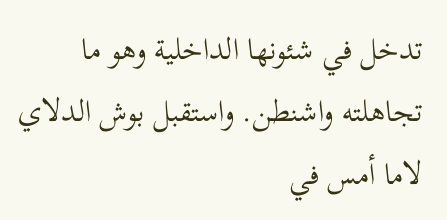تدخل في شئونها الداخلية وهو ما تجاهلته واشنطن. واستقبل بوش الدلاي لاما أمس في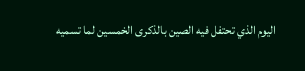اليوم الذي تحتفل فيه الصين بالذكرى الخمسين لما تسميه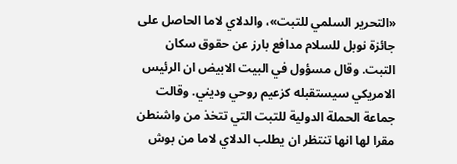«التحرير السلمي للتبت»، والدلاي لاما الحاصل على جائزة نوبل للسلام مدافع بارز عن حقوق سكان التبت. وقال مسؤول في البيت الابيض ان الرئيس الامريكي سيستقبله كزعيم روحي وديني. وقالت جماعة الحملة الدولية للتبت التي تتخذ من واشنطن مقرا لها انها تنتظر ان يطلب الدلاي لاما من بوش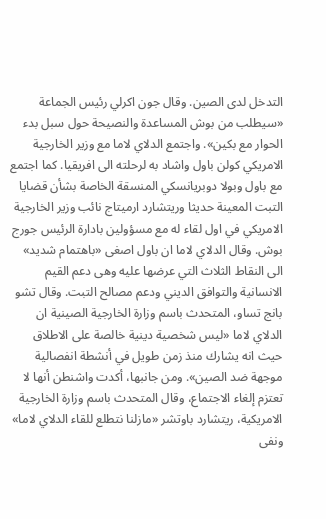التدخل لدى الصين. وقال جون اكرلي رئيس الجماعة «سيطلب من بوش المساعدة والنصيحة حول سبل بدء الحوار مع بكين». واجتمع الدلاي لاما مع وزير الخارجية الامريكي كولن باول واشاد به لرحلته الى افريقيا. كما اجتمع مع باول وبولا دوبريانسكي المنسقة الخاصة بشأن قضايا التبت المعينة حديثا وريتشارد ارميتاج نائب وزير الخارجية الامريكي في اول لقاء له مع مسؤولين بادارة الرئيس جورج بوش. وقال الدلاي لاما ان باول اصغى «باهتمام شديد» الى النقاط الثلاث التي عرضها عليه وهى دعم القيم الانسانية والتوافق الديني ودعم مصالح التبت. وقال تشو بانج تساو، المتحدث باسم وزارة الخارجية الصينية ان الدلاي لاما «ليس شخصية دينية خالصة على الاطلاق حيث انه يشارك منذ زمن طويل في أنشطة انفصالية موجهة ضد الصين». ومن جانبها، أكدت واشنطن أنها لا تعتزم إلغاء الاجتماع، وقال المتحدث باسم وزارة الخارجية الامريكية، ريتشارد باوتشر «مازلنا نتطلع للقاء الدلاي لاما» ونفى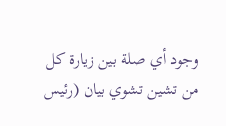وجود أي صلة بين زيارة كل من تشين تشوي بيان (رئيس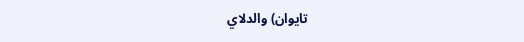تايوان) والدلاي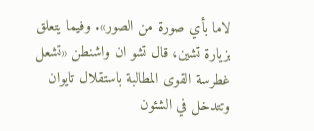لاما بأي صورة من الصور». وفيما يتعلق بزيارة تشين، قال تشو ان واشنطن «تشعل غطرسة القوى المطالبة باستقلال تايوان وتتدخل في الشئون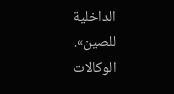الداخلية للصين». الوكالات